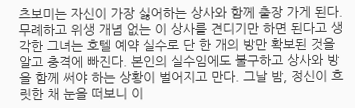츠보미는 자신이 가장 싫어하는 상사와 함께 출장 가게 된다. 무례하고 위생 개념 없는 이 상사를 견디기만 하면 된다고 생각한 그녀는 호텔 예약 실수로 단 한 개의 방만 확보된 것을 알고 충격에 빠진다. 본인의 실수임에도 불구하고 상사와 방을 함께 써야 하는 상황이 벌어지고 만다. 그날 밤, 정신이 흐릿한 채 눈을 떠보니 이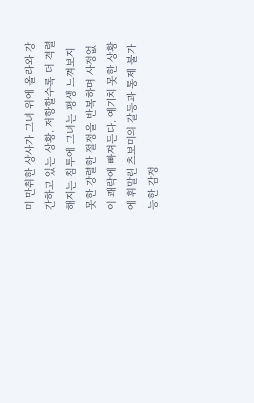미 만취한 상사가 그녀 위에 올라와 강간하고 있는 상황. 저항할수록 더 격렬해지는 침투에 그녀는 평생 느껴보지 못한 강렬한 절정을 반복하며 사정없이 쾌락에 빠져든다. 예기치 못한 상황에 휘말린 츠보미의 갈등과 통제 불가능한 감정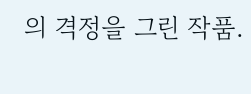의 격정을 그린 작품.